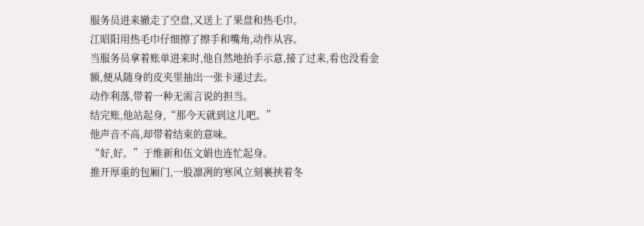服务员进来撤走了空盘,又送上了果盘和热毛巾。
江昭阳用热毛巾仔细擦了擦手和嘴角,动作从容。
当服务员拿着账单进来时,他自然地抬手示意,接了过来,看也没看金额,便从随身的皮夹里抽出一张卡递过去。
动作利落,带着一种无需言说的担当。
结完账,他站起身,“那今天就到这儿吧。”
他声音不高,却带着结束的意味。
“好,好。”于维新和伍文娟也连忙起身。
推开厚重的包厢门,一股凛冽的寒风立刻裹挟着冬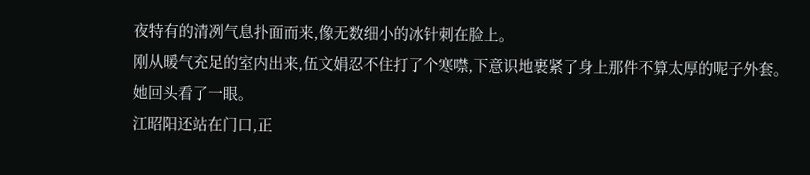夜特有的清冽气息扑面而来,像无数细小的冰针刺在脸上。
刚从暖气充足的室内出来,伍文娟忍不住打了个寒噤,下意识地裹紧了身上那件不算太厚的呢子外套。
她回头看了一眼。
江昭阳还站在门口,正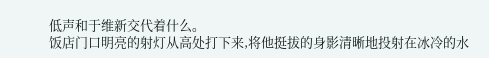低声和于维新交代着什么。
饭店门口明亮的射灯从高处打下来,将他挺拔的身影清晰地投射在冰冷的水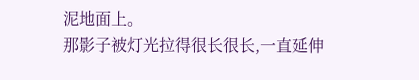泥地面上。
那影子被灯光拉得很长很长,一直延伸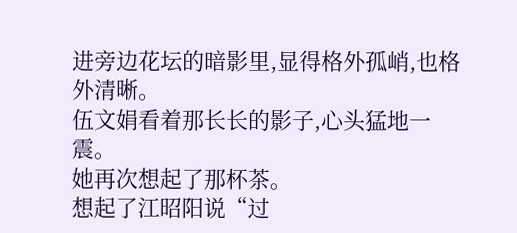进旁边花坛的暗影里,显得格外孤峭,也格外清晰。
伍文娟看着那长长的影子,心头猛地一震。
她再次想起了那杯茶。
想起了江昭阳说“过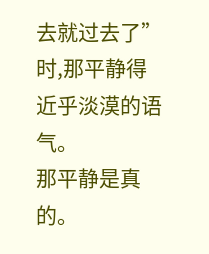去就过去了”时,那平静得近乎淡漠的语气。
那平静是真的。